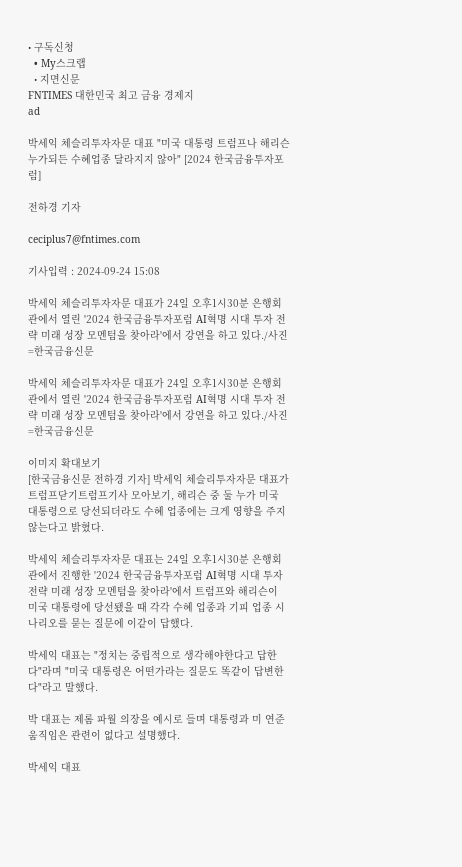• 구독신청
  • My스크랩
  • 지면신문
FNTIMES 대한민국 최고 금융 경제지
ad

박세익 체슬리투자자문 대표 "미국 대통령 트럼프나 해리슨 누가되든 수혜업종 달라지지 않아" [2024 한국금융투자포럼]

전하경 기자

ceciplus7@fntimes.com

기사입력 : 2024-09-24 15:08

박세익 체슬리투자자문 대표가 24일 오후1시30분 은행회관에서 열린 '2024 한국금융투자포럼 AI혁명 시대 투자 전략 미래 성장 모멘텀을 찾아라'에서 강연을 하고 있다./사진=한국금융신문

박세익 체슬리투자자문 대표가 24일 오후1시30분 은행회관에서 열린 '2024 한국금융투자포럼 AI혁명 시대 투자 전략 미래 성장 모멘텀을 찾아라'에서 강연을 하고 있다./사진=한국금융신문

이미지 확대보기
[한국금융신문 전하경 기자] 박세익 체슬리투자자문 대표가 트럼프닫기트럼프기사 모아보기, 해리슨 중 둘 누가 미국 대통령으로 당선되더라도 수혜 업종에는 크게 영향을 주지 않는다고 밝혔다.

박세익 체슬리투자자문 대표는 24일 오후1시30분 은행회관에서 진행한 '2024 한국금융투자포럼 AI혁명 시대 투자 전략 미래 성장 모멘텀을 찾아라'에서 트럼프와 해리슨이 미국 대통령에 당선됐을 때 각각 수혜 업종과 기피 업종 시나리오를 묻는 질문에 이같이 답했다.

박세익 대표는 "정치는 중립적으로 생각해야한다고 답한다"라며 "미국 대통령은 어떤가라는 질문도 똑같이 답변한다"라고 말했다.

박 대표는 제롬 파월 의장을 예시로 들며 대통령과 미 연준 움직임은 관련이 없다고 설명했다.

박세익 대표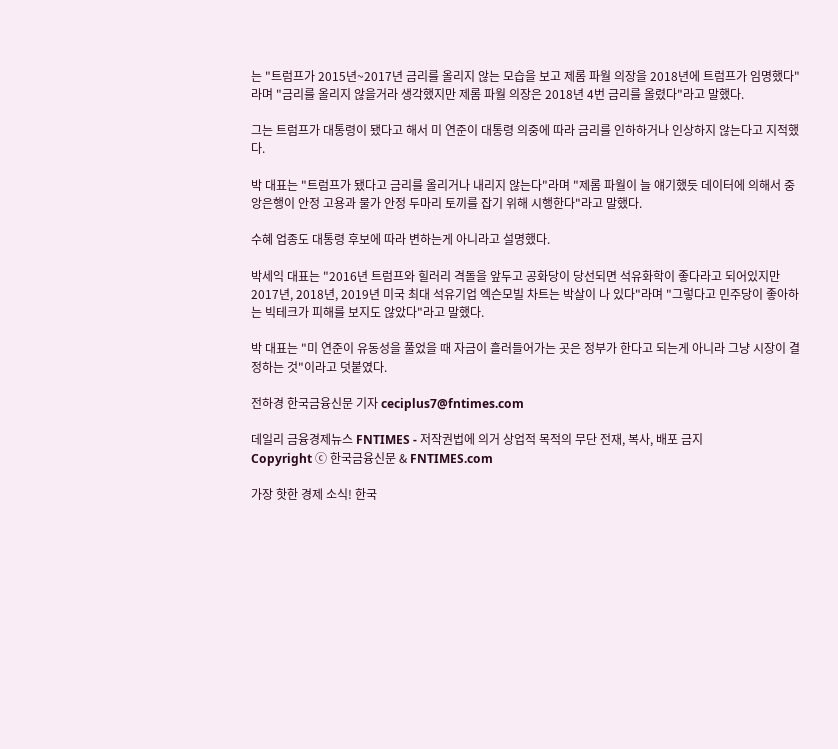는 "트럼프가 2015년~2017년 금리를 올리지 않는 모습을 보고 제롬 파월 의장을 2018년에 트럼프가 임명했다"라며 "금리를 올리지 않을거라 생각했지만 제롬 파월 의장은 2018년 4번 금리를 올렸다"라고 말했다.

그는 트럼프가 대통령이 됐다고 해서 미 연준이 대통령 의중에 따라 금리를 인하하거나 인상하지 않는다고 지적했다.

박 대표는 "트럼프가 됐다고 금리를 올리거나 내리지 않는다"라며 "제롬 파월이 늘 얘기했듯 데이터에 의해서 중앙은행이 안정 고용과 물가 안정 두마리 토끼를 잡기 위해 시행한다"라고 말했다.

수혜 업종도 대통령 후보에 따라 변하는게 아니라고 설명했다.

박세익 대표는 "2016년 트럼프와 힐러리 격돌을 앞두고 공화당이 당선되면 석유화학이 좋다라고 되어있지만 2017년, 2018년, 2019년 미국 최대 석유기업 엑슨모빌 차트는 박살이 나 있다"라며 "그렇다고 민주당이 좋아하는 빅테크가 피해를 보지도 않았다"라고 말했다.

박 대표는 "미 연준이 유동성을 풀었을 때 자금이 흘러들어가는 곳은 정부가 한다고 되는게 아니라 그냥 시장이 결정하는 것"이라고 덧붙였다.

전하경 한국금융신문 기자 ceciplus7@fntimes.com

데일리 금융경제뉴스 FNTIMES - 저작권법에 의거 상업적 목적의 무단 전재, 복사, 배포 금지
Copyright ⓒ 한국금융신문 & FNTIMES.com

가장 핫한 경제 소식! 한국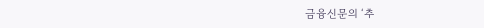금융신문의 ‘추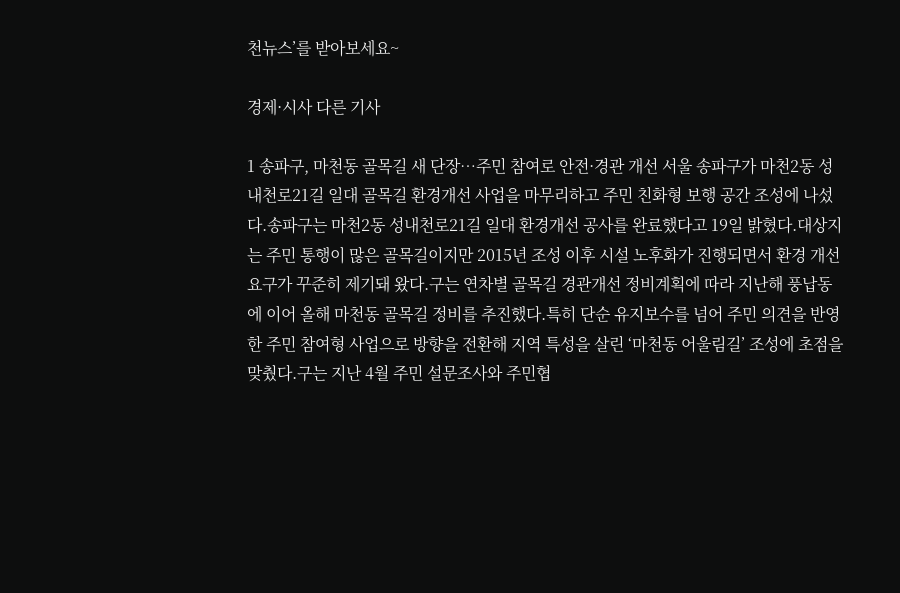천뉴스’를 받아보세요~

경제·시사 다른 기사

1 송파구, 마천동 골목길 새 단장…주민 참여로 안전·경관 개선 서울 송파구가 마천2동 성내천로21길 일대 골목길 환경개선 사업을 마무리하고 주민 친화형 보행 공간 조성에 나섰다.송파구는 마천2동 성내천로21길 일대 환경개선 공사를 완료했다고 19일 밝혔다.대상지는 주민 통행이 많은 골목길이지만 2015년 조성 이후 시설 노후화가 진행되면서 환경 개선 요구가 꾸준히 제기돼 왔다.구는 연차별 골목길 경관개선 정비계획에 따라 지난해 풍납동에 이어 올해 마천동 골목길 정비를 추진했다.특히 단순 유지보수를 넘어 주민 의견을 반영한 주민 참여형 사업으로 방향을 전환해 지역 특성을 살린 ‘마천동 어울림길’ 조성에 초점을 맞췄다.구는 지난 4월 주민 설문조사와 주민협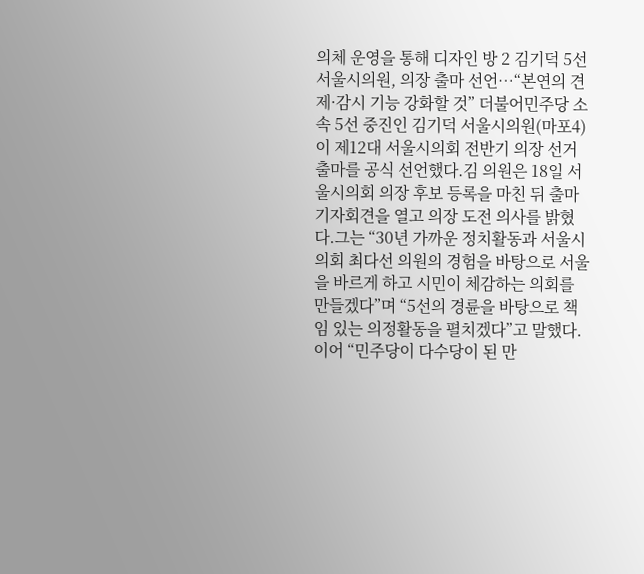의체 운영을 통해 디자인 방 2 김기덕 5선 서울시의원, 의장 출마 선언…“본연의 견제·감시 기능 강화할 것” 더불어민주당 소속 5선 중진인 김기덕 서울시의원(마포4)이 제12대 서울시의회 전반기 의장 선거 출마를 공식 선언했다.김 의원은 18일 서울시의회 의장 후보 등록을 마친 뒤 출마 기자회견을 열고 의장 도전 의사를 밝혔다.그는 “30년 가까운 정치활동과 서울시의회 최다선 의원의 경험을 바탕으로 서울을 바르게 하고 시민이 체감하는 의회를 만들겠다”며 “5선의 경륜을 바탕으로 책임 있는 의정활동을 펼치겠다”고 말했다.이어 “민주당이 다수당이 된 만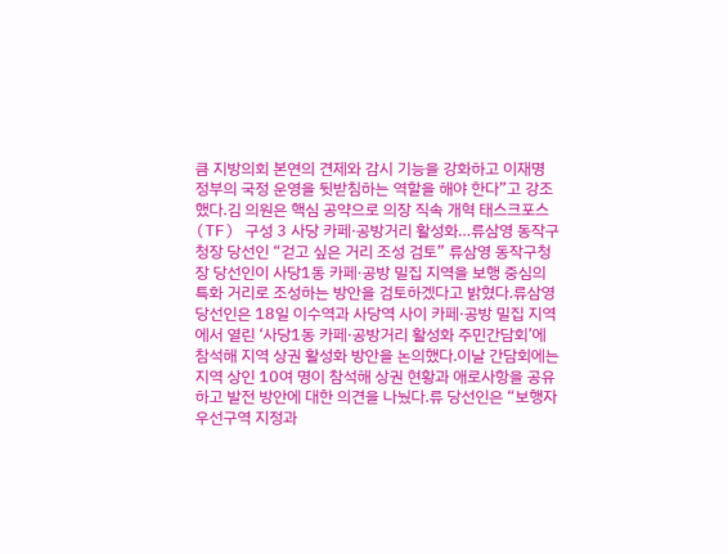큼 지방의회 본연의 견제와 감시 기능을 강화하고 이재명 정부의 국정 운영을 뒷받침하는 역할을 해야 한다”고 강조했다.김 의원은 핵심 공약으로 의장 직속 개혁 태스크포스(TF) 구성 3 사당 카페·공방거리 활성화…류삼영 동작구청장 당선인 “걷고 싶은 거리 조성 검토” 류삼영 동작구청장 당선인이 사당1동 카페·공방 밀집 지역을 보행 중심의 특화 거리로 조성하는 방안을 검토하겠다고 밝혔다.류삼영 당선인은 18일 이수역과 사당역 사이 카페·공방 밀집 지역에서 열린 ‘사당1동 카페·공방거리 활성화 주민간담회’에 참석해 지역 상권 활성화 방안을 논의했다.이날 간담회에는 지역 상인 10여 명이 참석해 상권 현황과 애로사항을 공유하고 발전 방안에 대한 의견을 나눴다.류 당선인은 “보행자 우선구역 지정과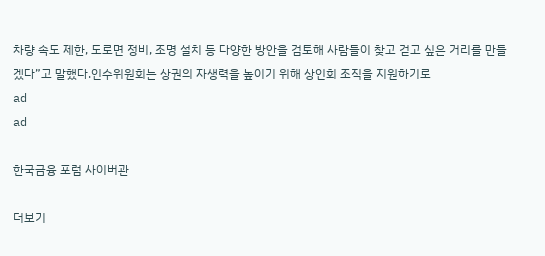차량 속도 제한, 도로면 정비, 조명 설치 등 다양한 방안을 검토해 사람들이 찾고 걷고 싶은 거리를 만들겠다”고 말했다.인수위원회는 상권의 자생력을 높이기 위해 상인회 조직을 지원하기로
ad
ad

한국금융 포럼 사이버관

더보기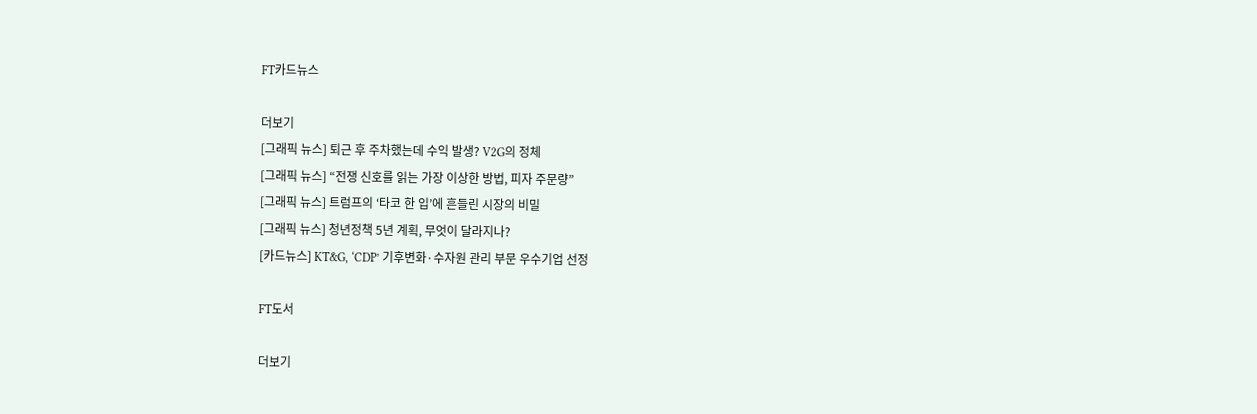FT카드뉴스

더보기
[그래픽 뉴스] 퇴근 후 주차했는데 수익 발생? V2G의 정체
[그래픽 뉴스] “전쟁 신호를 읽는 가장 이상한 방법, 피자 주문량”
[그래픽 뉴스] 트럼프의 ‘타코 한 입’에 흔들린 시장의 비밀
[그래픽 뉴스] 청년정책 5년 계획, 무엇이 달라지나?
[카드뉴스] KT&G, ‘CDP’ 기후변화·수자원 관리 부문 우수기업 선정

FT도서

더보기